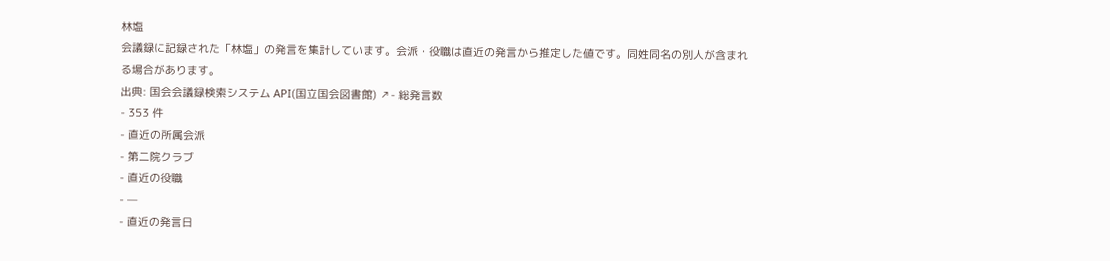林塩
会議録に記録された「林塩」の発言を集計しています。会派・役職は直近の発言から推定した値です。同姓同名の別人が含まれる場合があります。
出典: 国会会議録検索システム API(国立国会図書館) ↗- 総発言数
- 353 件
- 直近の所属会派
- 第二院クラブ
- 直近の役職
- —
- 直近の発言日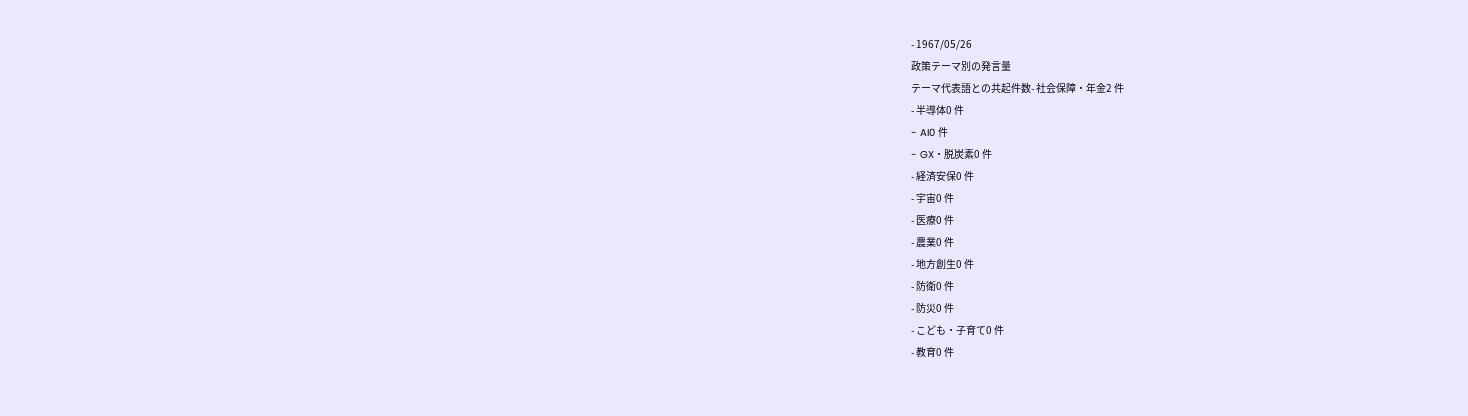- 1967/05/26
政策テーマ別の発言量
テーマ代表語との共起件数- 社会保障・年金2 件
- 半導体0 件
- AI0 件
- GX・脱炭素0 件
- 経済安保0 件
- 宇宙0 件
- 医療0 件
- 農業0 件
- 地方創生0 件
- 防衛0 件
- 防災0 件
- こども・子育て0 件
- 教育0 件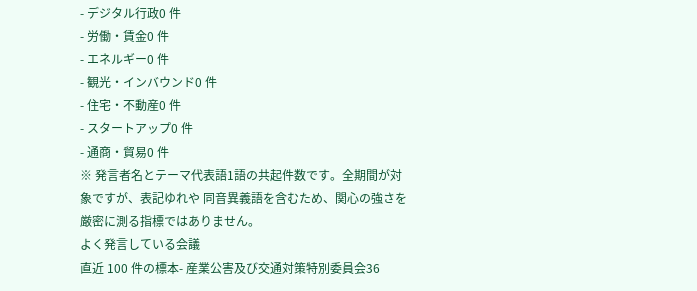- デジタル行政0 件
- 労働・賃金0 件
- エネルギー0 件
- 観光・インバウンド0 件
- 住宅・不動産0 件
- スタートアップ0 件
- 通商・貿易0 件
※ 発言者名とテーマ代表語1語の共起件数です。全期間が対象ですが、表記ゆれや 同音異義語を含むため、関心の強さを厳密に測る指標ではありません。
よく発言している会議
直近 100 件の標本- 産業公害及び交通対策特別委員会36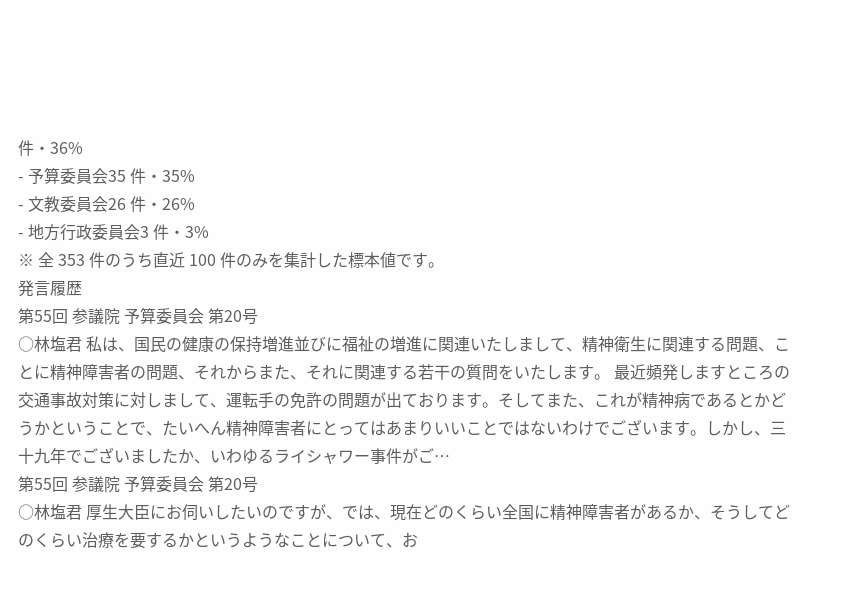件・36%
- 予算委員会35 件・35%
- 文教委員会26 件・26%
- 地方行政委員会3 件・3%
※ 全 353 件のうち直近 100 件のみを集計した標本値です。
発言履歴
第55回 参議院 予算委員会 第20号
○林塩君 私は、国民の健康の保持増進並びに福祉の増進に関連いたしまして、精神衛生に関連する問題、ことに精神障害者の問題、それからまた、それに関連する若干の質問をいたします。 最近頻発しますところの交通事故対策に対しまして、運転手の免許の問題が出ております。そしてまた、これが精神病であるとかどうかということで、たいへん精神障害者にとってはあまりいいことではないわけでございます。しかし、三十九年でございましたか、いわゆるライシャワー事件がご…
第55回 参議院 予算委員会 第20号
○林塩君 厚生大臣にお伺いしたいのですが、では、現在どのくらい全国に精神障害者があるか、そうしてどのくらい治療を要するかというようなことについて、お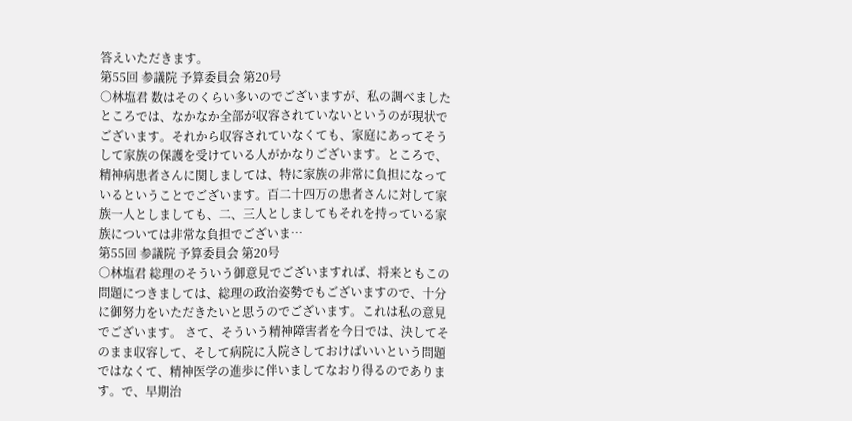答えいただきます。
第55回 参議院 予算委員会 第20号
○林塩君 数はそのくらい多いのでございますが、私の調べましたところでは、なかなか全部が収容されていないというのが現状でございます。それから収容されていなくても、家庭にあってそうして家族の保護を受けている人がかなりございます。ところで、精神病患者さんに関しましては、特に家族の非常に負担になっているということでございます。百二十四万の患者さんに対して家族一人としましても、二、三人としましてもそれを持っている家族については非常な負担でございま…
第55回 参議院 予算委員会 第20号
○林塩君 総理のそういう御意見でございますれば、将来ともこの問題につきましては、総理の政治姿勢でもございますので、十分に御努力をいただきたいと思うのでございます。これは私の意見でございます。 さて、そういう精神障害者を今日では、決してそのまま収容して、そして病院に入院さしておけばいいという問題ではなくて、精神医学の進歩に伴いましてなおり得るのであります。で、早期治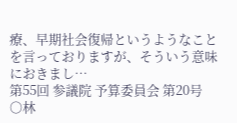療、早期社会復帰というようなことを言っておりますが、そういう意味におきまし…
第55回 参議院 予算委員会 第20号
○林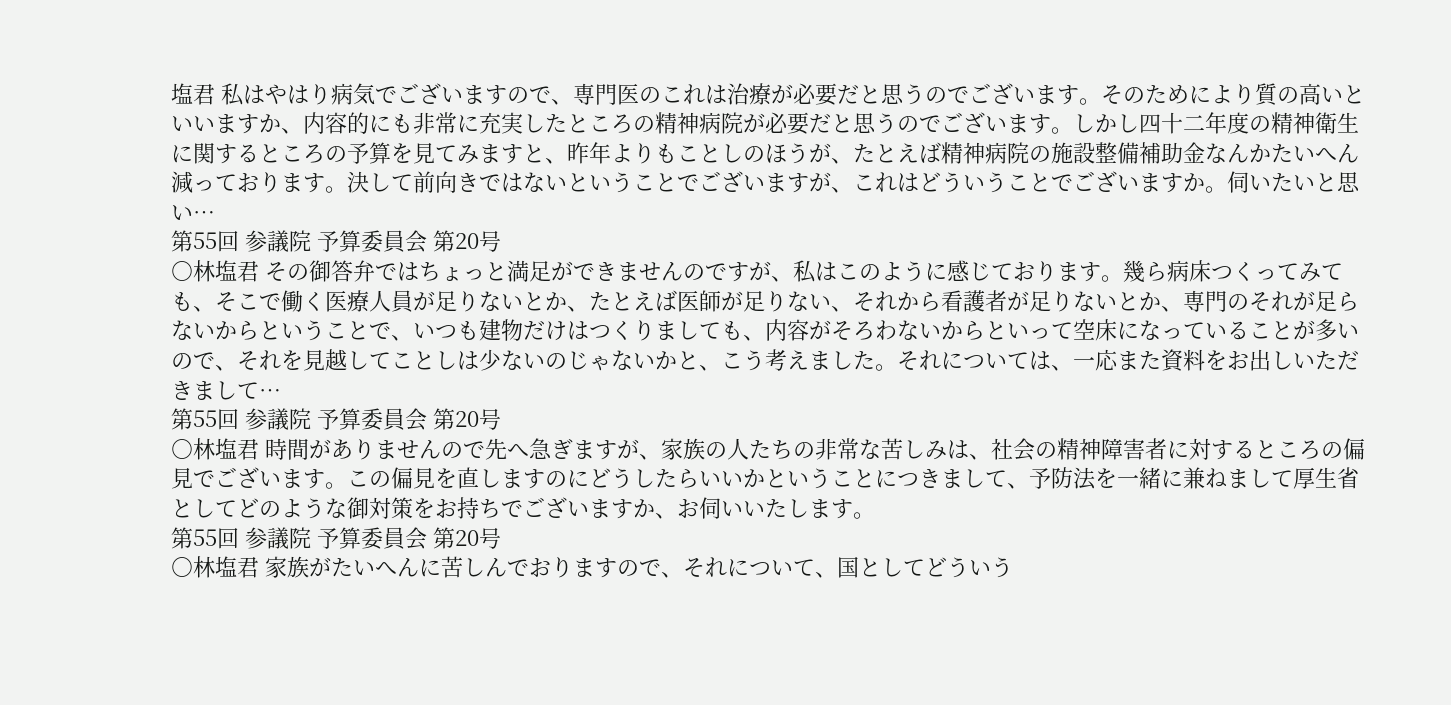塩君 私はやはり病気でございますので、専門医のこれは治療が必要だと思うのでございます。そのためにより質の高いといいますか、内容的にも非常に充実したところの精神病院が必要だと思うのでございます。しかし四十二年度の精神衛生に関するところの予算を見てみますと、昨年よりもことしのほうが、たとえば精神病院の施設整備補助金なんかたいへん減っております。決して前向きではないということでございますが、これはどういうことでございますか。伺いたいと思い…
第55回 参議院 予算委員会 第20号
○林塩君 その御答弁ではちょっと満足ができませんのですが、私はこのように感じております。幾ら病床つくってみても、そこで働く医療人員が足りないとか、たとえば医師が足りない、それから看護者が足りないとか、専門のそれが足らないからということで、いつも建物だけはつくりましても、内容がそろわないからといって空床になっていることが多いので、それを見越してことしは少ないのじゃないかと、こう考えました。それについては、一応また資料をお出しいただきまして…
第55回 参議院 予算委員会 第20号
○林塩君 時間がありませんので先へ急ぎますが、家族の人たちの非常な苦しみは、社会の精神障害者に対するところの偏見でございます。この偏見を直しますのにどうしたらいいかということにつきまして、予防法を一緒に兼ねまして厚生省としてどのような御対策をお持ちでございますか、お伺いいたします。
第55回 参議院 予算委員会 第20号
○林塩君 家族がたいへんに苦しんでおりますので、それについて、国としてどういう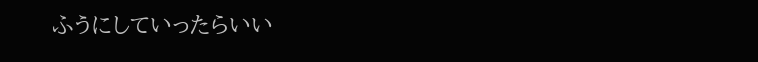ふうにしていったらいい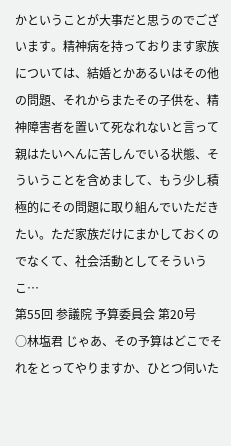かということが大事だと思うのでございます。精神病を持っております家族については、結婚とかあるいはその他の問題、それからまたその子供を、精神障害者を置いて死なれないと言って親はたいへんに苦しんでいる状態、そういうことを含めまして、もう少し積極的にその問題に取り組んでいただきたい。ただ家族だけにまかしておくのでなくて、社会活動としてそういうこ…
第55回 参議院 予算委員会 第20号
○林塩君 じゃあ、その予算はどこでそれをとってやりますか、ひとつ伺いた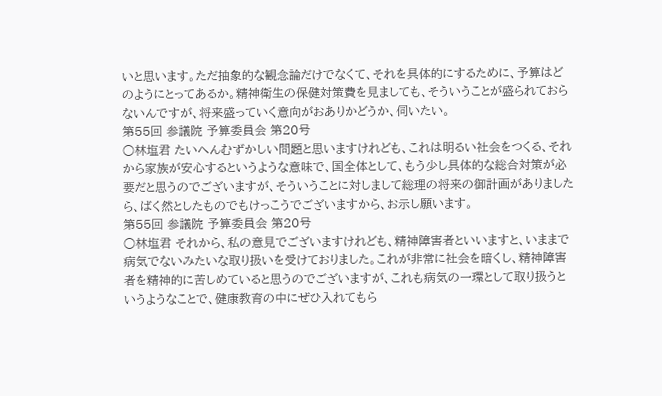いと思います。ただ抽象的な観念論だけでなくて、それを具体的にするために、予算はどのようにとってあるか。精神衛生の保健対策費を見ましても、そういうことが盛られておらないんですが、将来盛っていく意向がおありかどうか、伺いたい。
第55回 参議院 予算委員会 第20号
○林塩君 たいへんむずかしい問題と思いますけれども、これは明るい社会をつくる、それから家族が安心するというような意味で、国全体として、もう少し具体的な総合対策が必要だと思うのでございますが、そういうことに対しまして総理の将来の御計画がありましたら、ばく然としたものでもけっこうでございますから、お示し願います。
第55回 参議院 予算委員会 第20号
○林塩君 それから、私の意見でございますけれども、精神障害者といいますと、いままで病気でないみたいな取り扱いを受けておりました。これが非常に社会を暗くし、精神障害者を精神的に苦しめていると思うのでございますが、これも病気の一環として取り扱うというようなことで、健康教育の中にぜひ入れてもら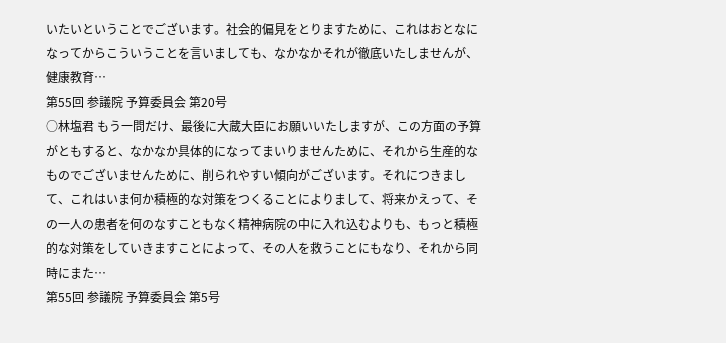いたいということでございます。社会的偏見をとりますために、これはおとなになってからこういうことを言いましても、なかなかそれが徹底いたしませんが、健康教育…
第55回 参議院 予算委員会 第20号
○林塩君 もう一問だけ、最後に大蔵大臣にお願いいたしますが、この方面の予算がともすると、なかなか具体的になってまいりませんために、それから生産的なものでございませんために、削られやすい傾向がございます。それにつきまして、これはいま何か積極的な対策をつくることによりまして、将来かえって、その一人の患者を何のなすこともなく精神病院の中に入れ込むよりも、もっと積極的な対策をしていきますことによって、その人を救うことにもなり、それから同時にまた…
第55回 参議院 予算委員会 第5号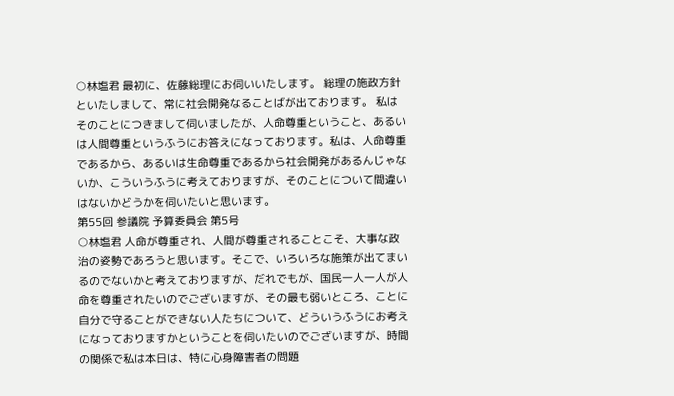○林塩君 最初に、佐藤総理にお伺いいたします。 総理の施政方針といたしまして、常に社会開発なることばが出ております。 私はそのことにつきまして伺いましたが、人命尊重ということ、あるいは人間尊重というふうにお答えになっております。私は、人命尊重であるから、あるいは生命尊重であるから社会開発があるんじゃないか、こういうふうに考えておりますが、そのことについて間違いはないかどうかを伺いたいと思います。
第55回 参議院 予算委員会 第5号
○林塩君 人命が尊重され、人間が尊重されることこそ、大事な政治の姿勢であろうと思います。そこで、いろいろな施策が出てまいるのでないかと考えておりますが、だれでもが、国民一人一人が人命を尊重されたいのでございますが、その最も弱いところ、ことに自分で守ることができない人たちについて、どういうふうにお考えになっておりますかということを伺いたいのでございますが、時間の関係で私は本日は、特に心身障害者の問題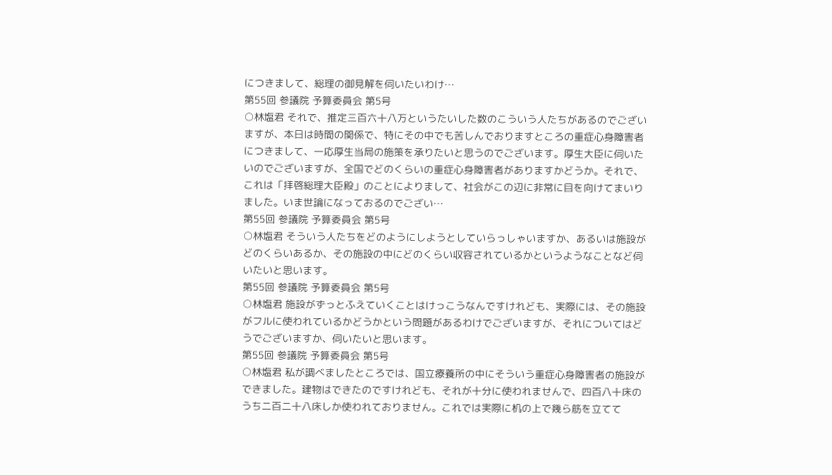につきまして、総理の御見解を伺いたいわけ…
第55回 参議院 予算委員会 第5号
○林塩君 それで、推定三百六十八万というたいした数のこういう人たちがあるのでございますが、本日は時間の関係で、特にその中でも苦しんでおりますところの重症心身障害者につきまして、一応厚生当局の施策を承りたいと思うのでございます。厚生大臣に伺いたいのでございますが、全国でどのくらいの重症心身障害者がありますかどうか。それで、これは「拝啓総理大臣殿」のことによりまして、社会がこの辺に非常に目を向けてまいりました。いま世論になっておるのでござい…
第55回 参議院 予算委員会 第5号
○林塩君 そういう人たちをどのようにしようとしていらっしゃいますか、あるいは施設がどのくらいあるか、その施設の中にどのくらい収容されているかというようなことなど伺いたいと思います。
第55回 参議院 予算委員会 第5号
○林塩君 施設がずっとふえていくことはけっこうなんですけれども、実際には、その施設がフルに使われているかどうかという問題があるわけでございますが、それについてはどうでございますか、伺いたいと思います。
第55回 参議院 予算委員会 第5号
○林塩君 私が調べましたところでは、国立療養所の中にそういう重症心身障害者の施設ができました。建物はできたのですけれども、それが十分に使われませんで、四百八十床のうち二百二十八床しか使われておりません。これでは実際に机の上で幾ら筋を立てて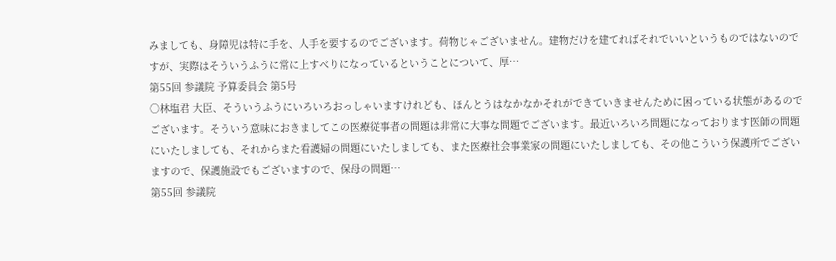みましても、身障児は特に手を、人手を要するのでございます。荷物じゃございません。建物だけを建てればそれでいいというものではないのですが、実際はそういうふうに常に上すべりになっているということについて、厚…
第55回 参議院 予算委員会 第5号
○林塩君 大臣、そういうふうにいろいろおっしゃいますけれども、ほんとうはなかなかそれができていきませんために困っている状態があるのでございます。そういう意味におきましてこの医療従事者の問題は非常に大事な問題でございます。最近いろいろ問題になっております医師の問題にいたしましても、それからまた看護婦の問題にいたしましても、また医療社会事業家の問題にいたしましても、その他こういう保護所でございますので、保護施設でもございますので、保母の問題…
第55回 参議院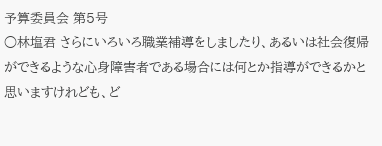予算委員会 第5号
○林塩君 さらにいろいろ職業補導をしましたり、あるいは社会復帰ができるような心身障害者である場合には何とか指導ができるかと思いますけれども、ど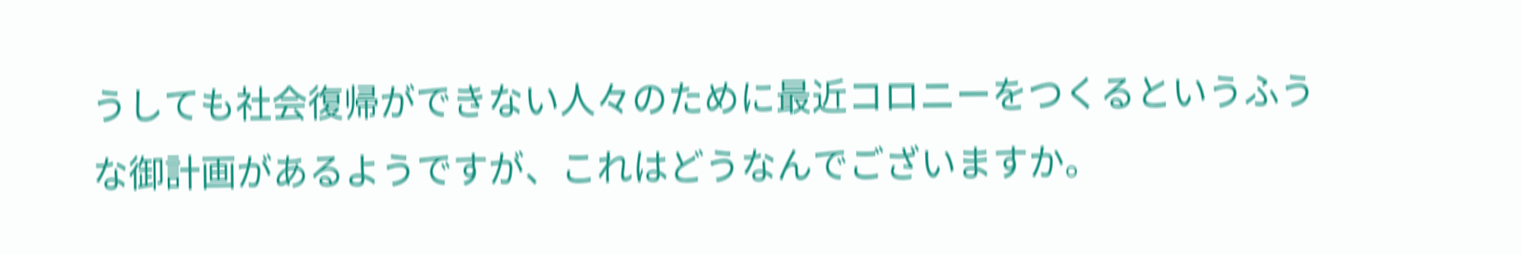うしても社会復帰ができない人々のために最近コロニーをつくるというふうな御計画があるようですが、これはどうなんでございますか。